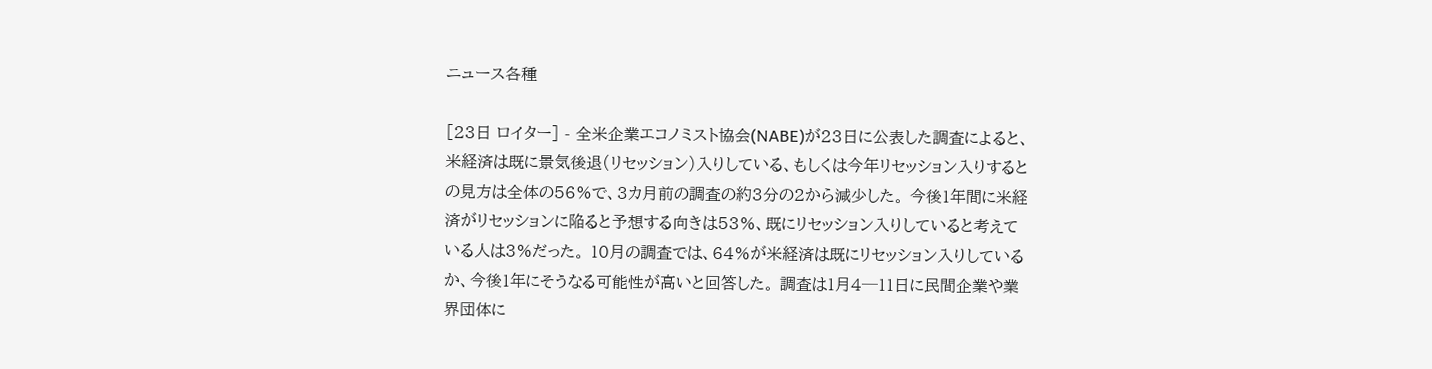ニュース各種

[23日 ロイター] - 全米企業エコノミスト協会(NABE)が23日に公表した調査によると、米経済は既に景気後退(リセッション)入りしている、もしくは今年リセッション入りするとの見方は全体の56%で、3カ月前の調査の約3分の2から減少した。 今後1年間に米経済がリセッションに陥ると予想する向きは53%、既にリセッション入りしていると考えている人は3%だった。 10月の調査では、64%が米経済は既にリセッション入りしているか、今後1年にそうなる可能性が高いと回答した。 調査は1月4─11日に民間企業や業界団体に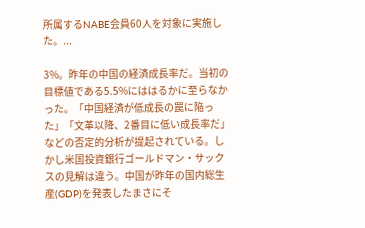所属するNABE会員60人を対象に実施した。...

3%。昨年の中国の経済成長率だ。当初の目標値である5.5%にははるかに至らなかった。「中国経済が低成長の罠に陥った」「文革以降、2番目に低い成長率だ」などの否定的分析が提起されている。しかし米国投資銀行ゴールドマン・サックスの見解は違う。中国が昨年の国内総生産(GDP)を発表したまさにそ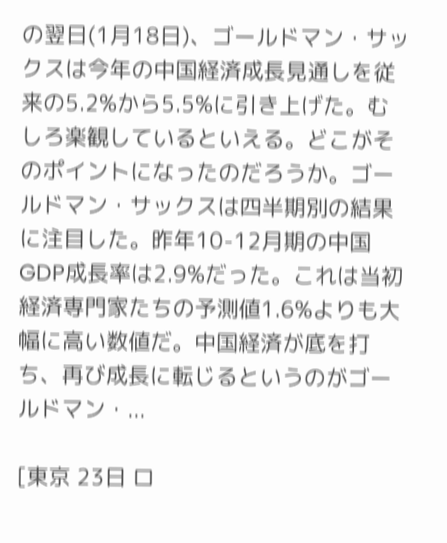の翌日(1月18日)、ゴールドマン・サックスは今年の中国経済成長見通しを従来の5.2%から5.5%に引き上げた。むしろ楽観しているといえる。どこがそのポイントになったのだろうか。ゴールドマン・サックスは四半期別の結果に注目した。昨年10-12月期の中国GDP成長率は2.9%だった。これは当初経済専門家たちの予測値1.6%よりも大幅に高い数値だ。中国経済が底を打ち、再び成長に転じるというのがゴールドマン・...

[東京 23日 ロ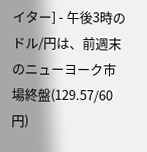イター] - 午後3時のドル/円は、前週末のニューヨーク市場終盤(129.57/60円)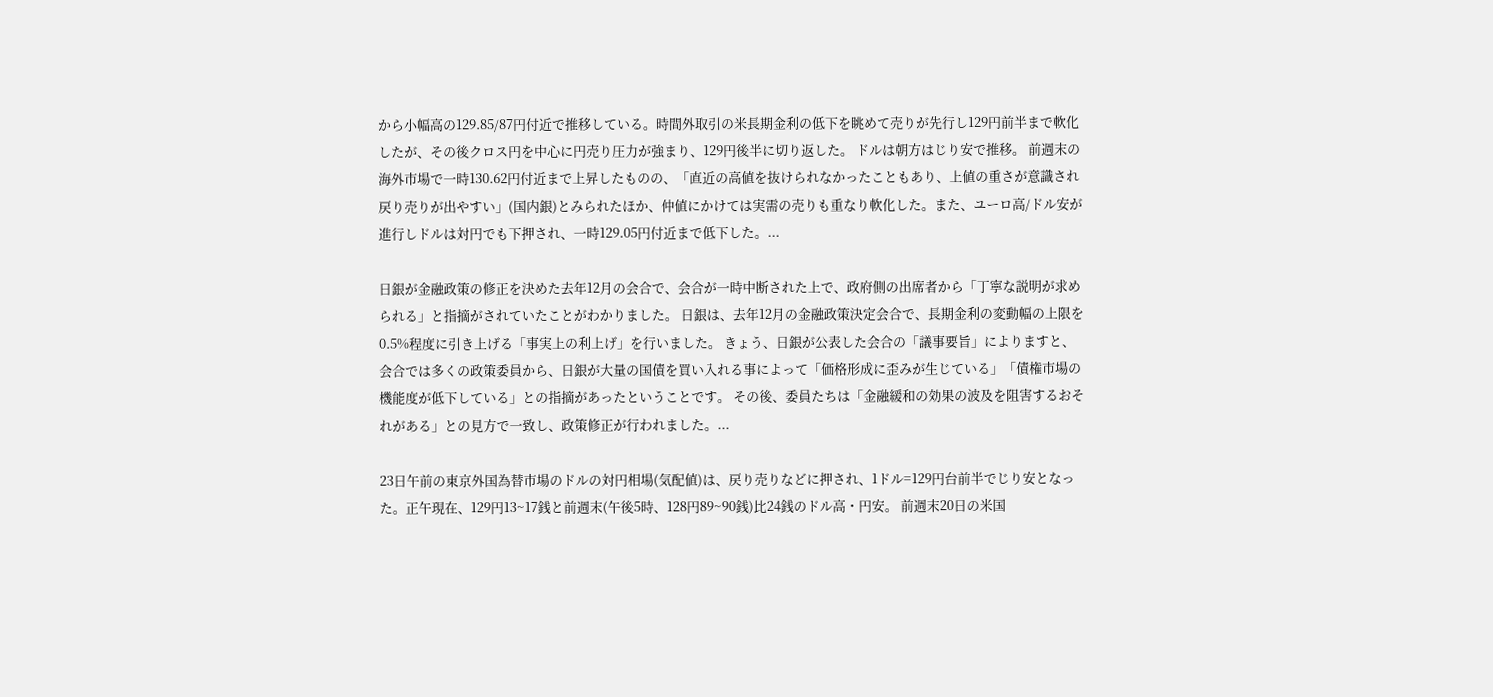から小幅高の129.85/87円付近で推移している。時間外取引の米長期金利の低下を眺めて売りが先行し129円前半まで軟化したが、その後クロス円を中心に円売り圧力が強まり、129円後半に切り返した。 ドルは朝方はじり安で推移。 前週末の海外市場で一時130.62円付近まで上昇したものの、「直近の高値を抜けられなかったこともあり、上値の重さが意識され戻り売りが出やすい」(国内銀)とみられたほか、仲値にかけては実需の売りも重なり軟化した。また、ユーロ高/ドル安が進行しドルは対円でも下押され、一時129.05円付近まで低下した。...

日銀が金融政策の修正を決めた去年12月の会合で、会合が一時中断された上で、政府側の出席者から「丁寧な説明が求められる」と指摘がされていたことがわかりました。 日銀は、去年12月の金融政策決定会合で、長期金利の変動幅の上限を0.5%程度に引き上げる「事実上の利上げ」を行いました。 きょう、日銀が公表した会合の「議事要旨」によりますと、会合では多くの政策委員から、日銀が大量の国債を買い入れる事によって「価格形成に歪みが生じている」「債権市場の機能度が低下している」との指摘があったということです。 その後、委員たちは「金融緩和の効果の波及を阻害するおそれがある」との見方で一致し、政策修正が行われました。...

23日午前の東京外国為替市場のドルの対円相場(気配値)は、戻り売りなどに押され、1ドル=129円台前半でじり安となった。正午現在、129円13~17銭と前週末(午後5時、128円89~90銭)比24銭のドル高・円安。 前週末20日の米国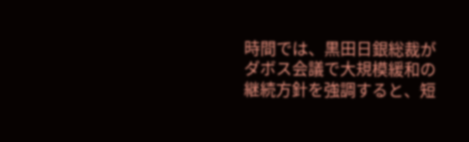時間では、黒田日銀総裁がダボス会議で大規模緩和の継続方針を強調すると、短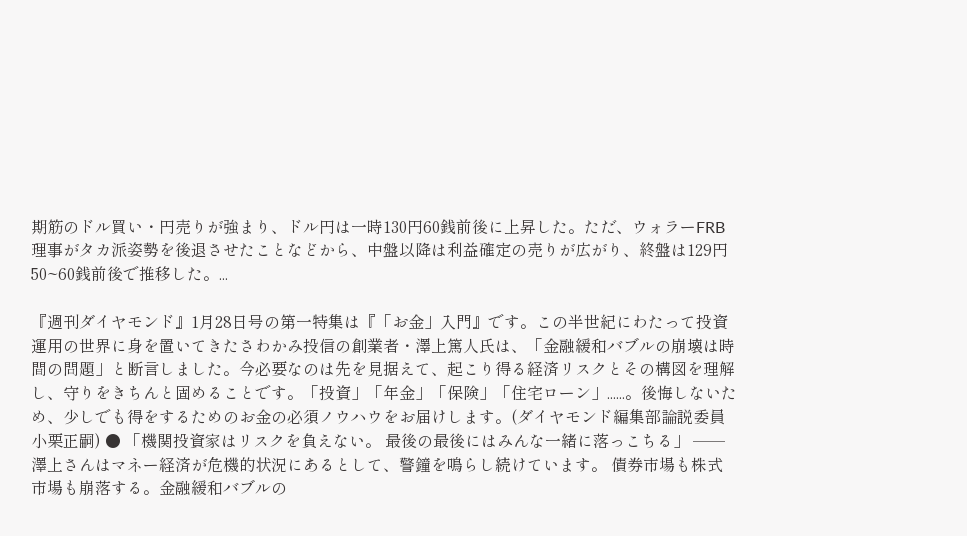期筋のドル買い・円売りが強まり、ドル円は一時130円60銭前後に上昇した。ただ、ウォラーFRB理事がタカ派姿勢を後退させたことなどから、中盤以降は利益確定の売りが広がり、終盤は129円50~60銭前後で推移した。...

『週刊ダイヤモンド』1月28日号の第一特集は『「お金」入門』です。この半世紀にわたって投資運用の世界に身を置いてきたさわかみ投信の創業者・澤上篤人氏は、「金融緩和バブルの崩壊は時間の問題」と断言しました。今必要なのは先を見据えて、起こり得る経済リスクとその構図を理解し、守りをきちんと固めることです。「投資」「年金」「保険」「住宅ローン」......。後悔しないため、少しでも得をするためのお金の必須ノウハウをお届けします。(ダイヤモンド編集部論説委員 小栗正嗣) ● 「機関投資家はリスクを負えない。 最後の最後にはみんな一緒に落っこちる」 ──澤上さんはマネー経済が危機的状況にあるとして、警鐘を鳴らし続けています。 債券市場も株式市場も崩落する。金融緩和バブルの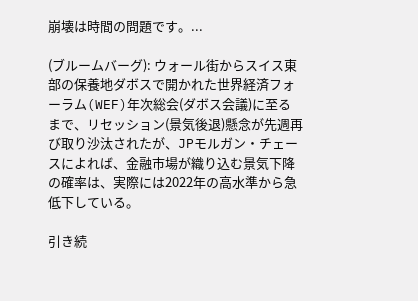崩壊は時間の問題です。...

(ブルームバーグ): ウォール街からスイス東部の保養地ダボスで開かれた世界経済フォーラム(WEF)年次総会(ダボス会議)に至るまで、リセッション(景気後退)懸念が先週再び取り沙汰されたが、JPモルガン・チェースによれば、金融市場が織り込む景気下降の確率は、実際には2022年の高水準から急低下している。

引き続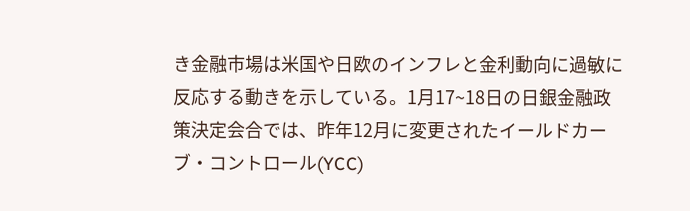き金融市場は米国や日欧のインフレと金利動向に過敏に反応する動きを示している。1月17~18日の日銀金融政策決定会合では、昨年12月に変更されたイールドカーブ・コントロール(YCC)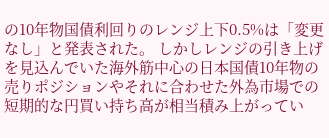の10年物国債利回りのレンジ上下0.5%は「変更なし」と発表された。 しかしレンジの引き上げを見込んでいた海外筋中心の日本国債10年物の売りポジションやそれに合わせた外為市場での短期的な円買い持ち高が相当積み上がってい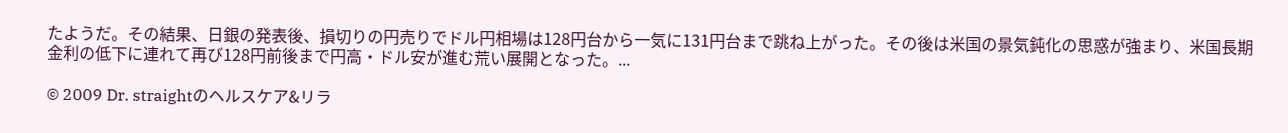たようだ。その結果、日銀の発表後、損切りの円売りでドル円相場は128円台から一気に131円台まで跳ね上がった。その後は米国の景気鈍化の思惑が強まり、米国長期金利の低下に連れて再び128円前後まで円高・ドル安が進む荒い展開となった。...

© 2009 Dr. straightのヘルスケア&リラ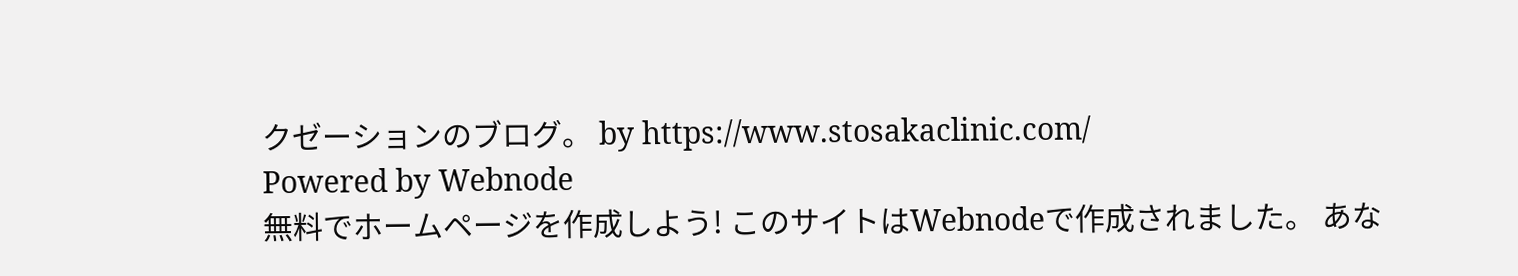クゼーションのブログ。 by https://www.stosakaclinic.com/
Powered by Webnode
無料でホームページを作成しよう! このサイトはWebnodeで作成されました。 あな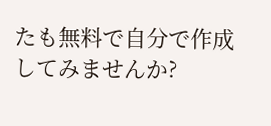たも無料で自分で作成してみませんか?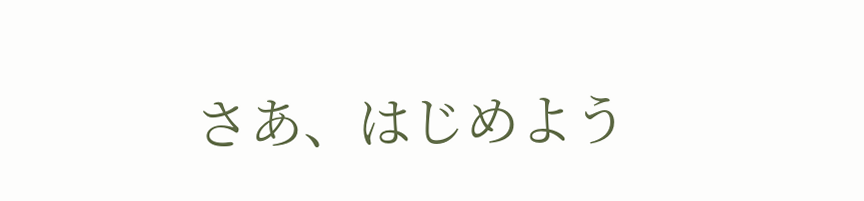さあ、はじめよう